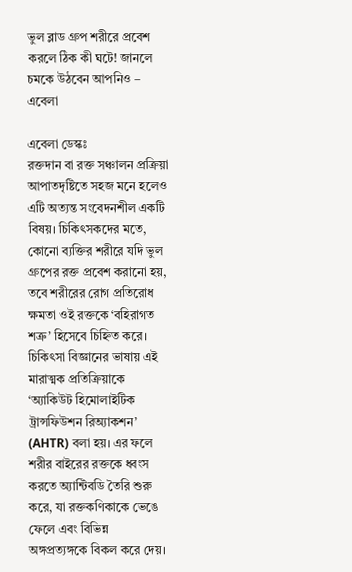ভুল ব্লাড গ্রুপ শরীরে প্রবেশ করলে ঠিক কী ঘটে! জানলে চমকে উঠবেন আপনিও – এবেলা

এবেলা ডেস্কঃ
রক্তদান বা রক্ত সঞ্চালন প্রক্রিয়া আপাতদৃষ্টিতে সহজ মনে হলেও এটি অত্যন্ত সংবেদনশীল একটি বিষয়। চিকিৎসকদের মতে, কোনো ব্যক্তির শরীরে যদি ভুল গ্রুপের রক্ত প্রবেশ করানো হয়, তবে শরীরের রোগ প্রতিরোধ ক্ষমতা ওই রক্তকে ‘বহিরাগত শত্রু’ হিসেবে চিহ্নিত করে। চিকিৎসা বিজ্ঞানের ভাষায় এই মারাত্মক প্রতিক্রিয়াকে ‘অ্যাকিউট হিমোলাইটিক ট্রান্সফিউশন রিঅ্যাকশন’ (AHTR) বলা হয়। এর ফলে শরীর বাইরের রক্তকে ধ্বংস করতে অ্যান্টিবডি তৈরি শুরু করে, যা রক্তকণিকাকে ভেঙে ফেলে এবং বিভিন্ন অঙ্গপ্রত্যঙ্গকে বিকল করে দেয়।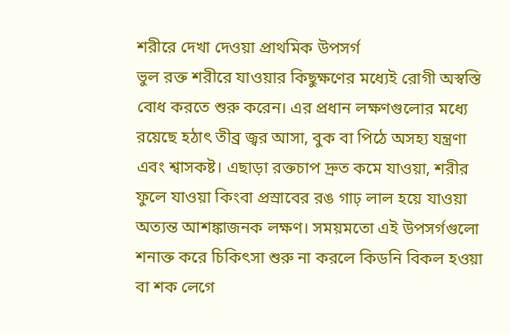শরীরে দেখা দেওয়া প্রাথমিক উপসর্গ
ভুল রক্ত শরীরে যাওয়ার কিছুক্ষণের মধ্যেই রোগী অস্বস্তি বোধ করতে শুরু করেন। এর প্রধান লক্ষণগুলোর মধ্যে রয়েছে হঠাৎ তীব্র জ্বর আসা, বুক বা পিঠে অসহ্য যন্ত্রণা এবং শ্বাসকষ্ট। এছাড়া রক্তচাপ দ্রুত কমে যাওয়া, শরীর ফুলে যাওয়া কিংবা প্রস্রাবের রঙ গাঢ় লাল হয়ে যাওয়া অত্যন্ত আশঙ্কাজনক লক্ষণ। সময়মতো এই উপসর্গগুলো শনাক্ত করে চিকিৎসা শুরু না করলে কিডনি বিকল হওয়া বা শক লেগে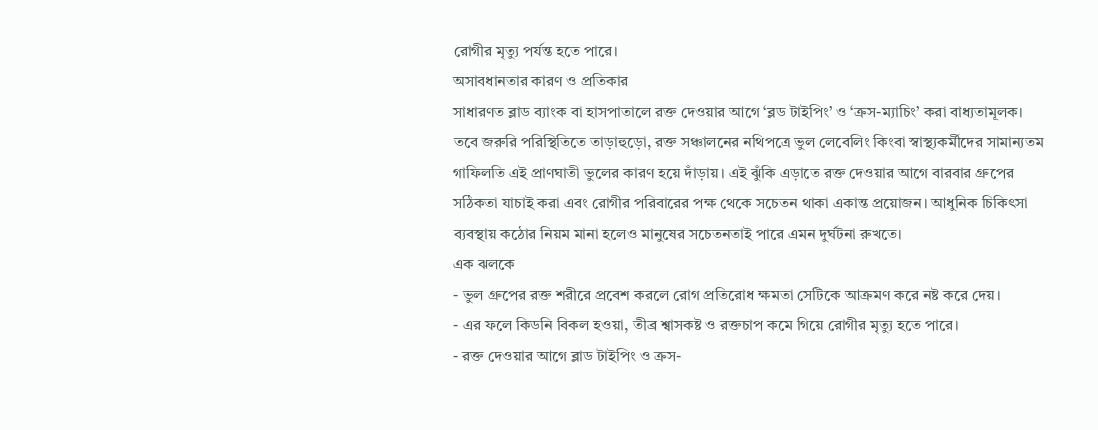রোগীর মৃত্যু পর্যন্ত হতে পারে।
অসাবধানতার কারণ ও প্রতিকার
সাধারণত ব্লাড ব্যাংক বা হাসপাতালে রক্ত দেওয়ার আগে ‘ব্লড টাইপিং’ ও ‘ক্রস-ম্যাচিং’ করা বাধ্যতামূলক। তবে জরুরি পরিস্থিতিতে তাড়াহুড়ো, রক্ত সঞ্চালনের নথিপত্রে ভুল লেবেলিং কিংবা স্বাস্থ্যকর্মীদের সামান্যতম গাফিলতি এই প্রাণঘাতী ভুলের কারণ হয়ে দাঁড়ায়। এই ঝুঁকি এড়াতে রক্ত দেওয়ার আগে বারবার গ্রুপের সঠিকতা যাচাই করা এবং রোগীর পরিবারের পক্ষ থেকে সচেতন থাকা একান্ত প্রয়োজন। আধুনিক চিকিৎসা ব্যবস্থায় কঠোর নিয়ম মানা হলেও মানুষের সচেতনতাই পারে এমন দুর্ঘটনা রুখতে।
এক ঝলকে
- ভুল গ্রুপের রক্ত শরীরে প্রবেশ করলে রোগ প্রতিরোধ ক্ষমতা সেটিকে আক্রমণ করে নষ্ট করে দেয়।
- এর ফলে কিডনি বিকল হওয়া, তীব্র শ্বাসকষ্ট ও রক্তচাপ কমে গিয়ে রোগীর মৃত্যু হতে পারে।
- রক্ত দেওয়ার আগে ব্লাড টাইপিং ও ক্রস-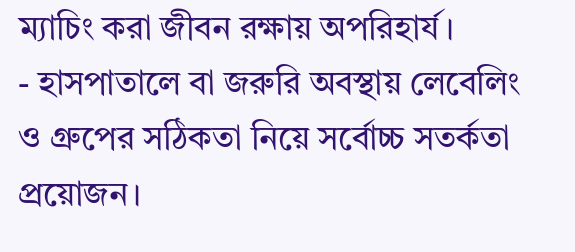ম্যাচিং করা জীবন রক্ষায় অপরিহার্য।
- হাসপাতালে বা জরুরি অবস্থায় লেবেলিং ও গ্রুপের সঠিকতা নিয়ে সর্বোচ্চ সতর্কতা প্রয়োজন।